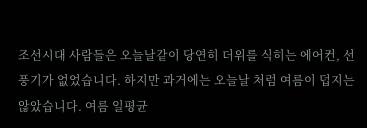조선시대 사람들은 오늘날같이 당연히 더위를 식히는 에어컨, 선풍기가 없었습니다. 하지만 과거에는 오늘날 처럼 여름이 덥지는 않았습니다. 여름 일평균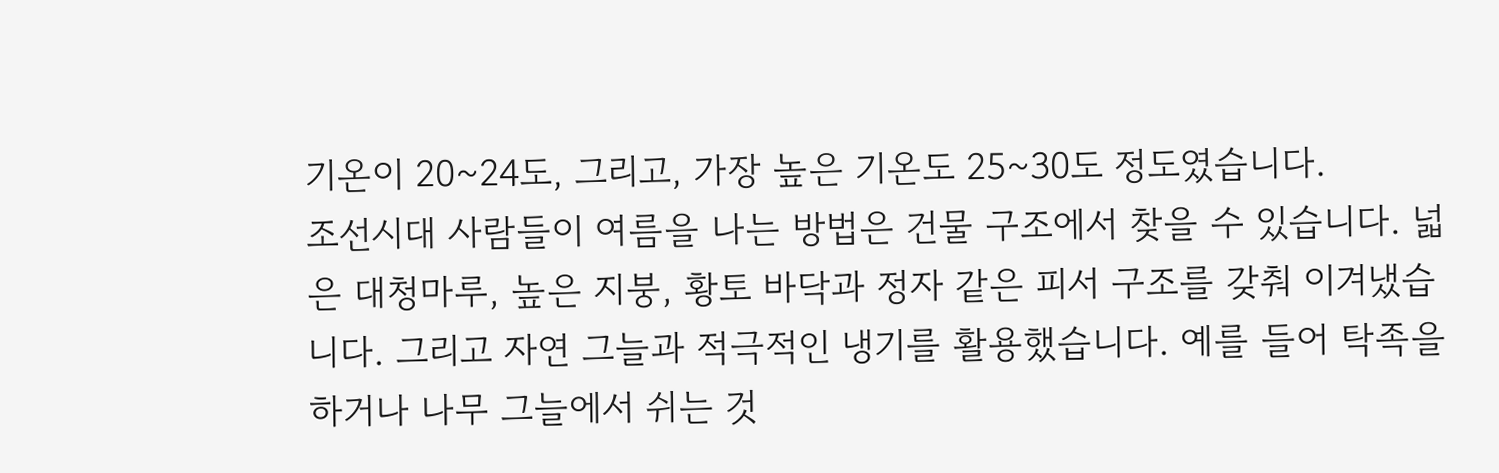기온이 20~24도, 그리고, 가장 높은 기온도 25~30도 정도였습니다.
조선시대 사람들이 여름을 나는 방법은 건물 구조에서 찾을 수 있습니다. 넓은 대청마루, 높은 지붕, 황토 바닥과 정자 같은 피서 구조를 갖춰 이겨냈습니다. 그리고 자연 그늘과 적극적인 냉기를 활용했습니다. 예를 들어 탁족을 하거나 나무 그늘에서 쉬는 것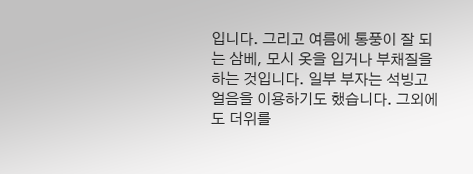입니다. 그리고 여름에 통풍이 잘 되는 삼베, 모시 옷을 입거나 부채질을 하는 것입니다. 일부 부자는 석빙고 얼음을 이용하기도 했습니다. 그외에도 더위를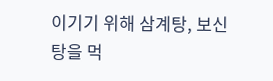이기기 위해 삼계탕, 보신탕을 먹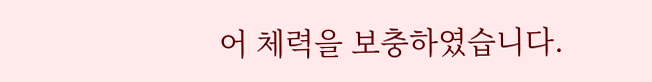어 체력을 보충하였습니다.